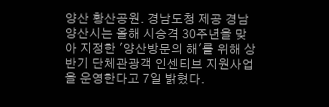양산 황산공원. 경남도청 제공 경남 양산시는 올해 시승격 30주년을 맞아 지정한 '양산방문의 해'를 위해 상반기 단체관광객 인센티브 지원사업을 운영한다고 7일 밝혔다.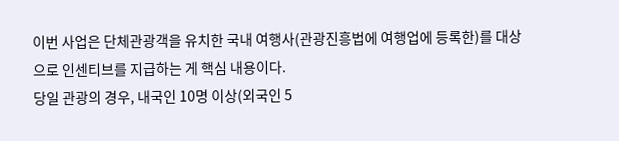이번 사업은 단체관광객을 유치한 국내 여행사(관광진흥법에 여행업에 등록한)를 대상으로 인센티브를 지급하는 게 핵심 내용이다.
당일 관광의 경우, 내국인 10명 이상(외국인 5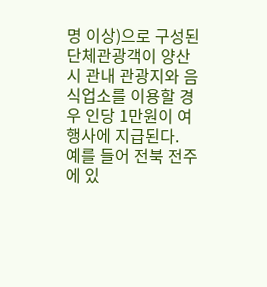명 이상)으로 구성된 단체관광객이 양산시 관내 관광지와 음식업소를 이용할 경우 인당 1만원이 여행사에 지급된다.
예를 들어 전북 전주에 있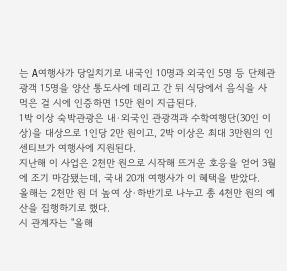는 A여행사가 당일치기로 내국인 10명과 외국인 5명 등 단체관광객 15명을 양산 통도사에 데리고 간 뒤 식당에서 음식을 사 먹은 걸 시에 인증하면 15만 원이 지급된다.
1박 이상 숙박관광은 내·외국인 관광객과 수학여행단(30인 이상)을 대상으로 1인당 2만 원이고, 2박 이상은 최대 3만원의 인센티브가 여행사에 지원된다.
지난해 이 사업은 2천만 원으로 시작해 뜨거운 호응을 얻어 3월에 조기 마감됐는데, 국내 20개 여행사가 이 혜택을 받았다.
올해는 2천만 원 더 높여 상·하반기로 나누고 총 4천만 원의 예산을 집행하기로 했다.
시 관계자는 "올해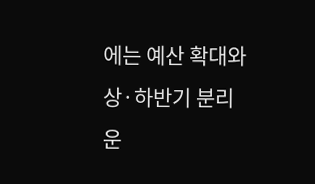에는 예산 확대와 상·하반기 분리 운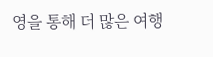영을 통해 더 많은 여행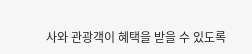사와 관광객이 혜택을 받을 수 있도록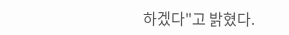하겠다"고 밝혔다.